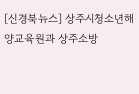[신경북뉴스] 상주시청소년해양교육원과 상주소방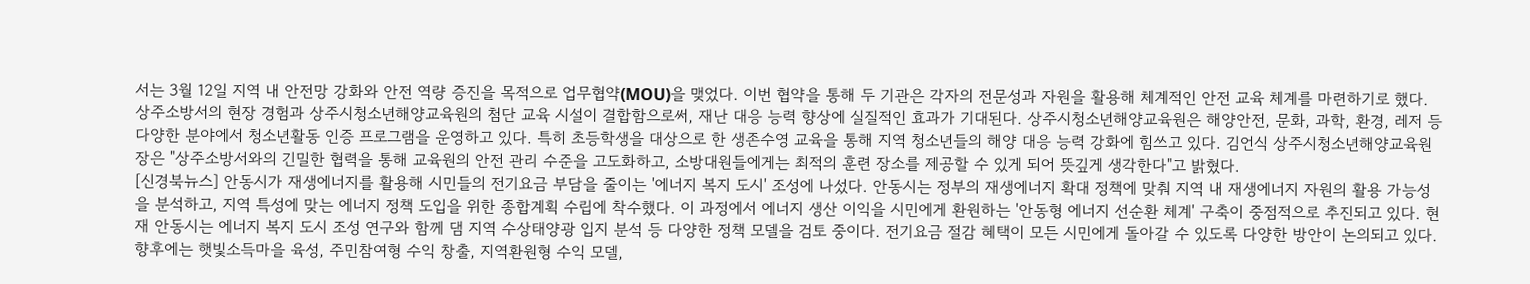서는 3월 12일 지역 내 안전망 강화와 안전 역량 증진을 목적으로 업무협약(MOU)을 맺었다. 이번 협약을 통해 두 기관은 각자의 전문성과 자원을 활용해 체계적인 안전 교육 체계를 마련하기로 했다. 상주소방서의 현장 경험과 상주시청소년해양교육원의 첨단 교육 시설이 결합함으로써, 재난 대응 능력 향상에 실질적인 효과가 기대된다. 상주시청소년해양교육원은 해양안전, 문화, 과학, 환경, 레저 등 다양한 분야에서 청소년활동 인증 프로그램을 운영하고 있다. 특히 초등학생을 대상으로 한 생존수영 교육을 통해 지역 청소년들의 해양 대응 능력 강화에 힘쓰고 있다. 김언식 상주시청소년해양교육원장은 "상주소방서와의 긴밀한 협력을 통해 교육원의 안전 관리 수준을 고도화하고, 소방대원들에게는 최적의 훈련 장소를 제공할 수 있게 되어 뜻깊게 생각한다"고 밝혔다.
[신경북뉴스] 안동시가 재생에너지를 활용해 시민들의 전기요금 부담을 줄이는 '에너지 복지 도시' 조성에 나섰다. 안동시는 정부의 재생에너지 확대 정책에 맞춰 지역 내 재생에너지 자원의 활용 가능성을 분석하고, 지역 특성에 맞는 에너지 정책 도입을 위한 종합계획 수립에 착수했다. 이 과정에서 에너지 생산 이익을 시민에게 환원하는 '안동형 에너지 선순환 체계' 구축이 중점적으로 추진되고 있다. 현재 안동시는 에너지 복지 도시 조성 연구와 함께 댐 지역 수상태양광 입지 분석 등 다양한 정책 모델을 검토 중이다. 전기요금 절감 혜택이 모든 시민에게 돌아갈 수 있도록 다양한 방안이 논의되고 있다. 향후에는 햇빛소득마을 육성, 주민참여형 수익 창출, 지역환원형 수익 모델,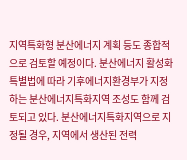지역특화형 분산에너지 계획 등도 종합적으로 검토할 예정이다. 분산에너지 활성화 특별법에 따라 기후에너지환경부가 지정하는 분산에너지특화지역 조성도 함께 검토되고 있다. 분산에너지특화지역으로 지정될 경우, 지역에서 생산된 전력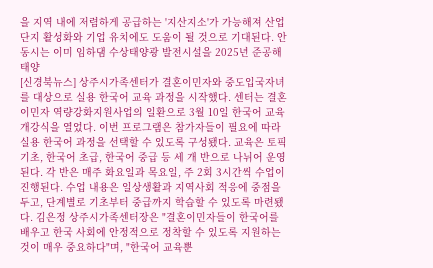을 지역 내에 저렴하게 공급하는 '지산지소'가 가능해져 산업단지 활성화와 기업 유치에도 도움이 될 것으로 기대된다. 안동시는 이미 임하댐 수상태양광 발전시설을 2025년 준공해 태양
[신경북뉴스] 상주시가족센터가 결혼이민자와 중도입국자녀를 대상으로 실용 한국어 교육 과정을 시작했다. 센터는 결혼이민자 역량강화지원사업의 일환으로 3월 10일 한국어 교육 개강식을 열었다. 이번 프로그램은 참가자들이 필요에 따라 실용 한국어 과정을 선택할 수 있도록 구성됐다. 교육은 토픽 기초, 한국어 초급, 한국어 중급 등 세 개 반으로 나뉘어 운영된다. 각 반은 매주 화요일과 목요일, 주 2회 3시간씩 수업이 진행된다. 수업 내용은 일상생활과 지역사회 적응에 중점을 두고, 단계별로 기초부터 중급까지 학습할 수 있도록 마련됐다. 김은정 상주시가족센터장은 "결혼이민자들이 한국어를 배우고 한국 사회에 안정적으로 정착할 수 있도록 지원하는 것이 매우 중요하다"며, "한국어 교육뿐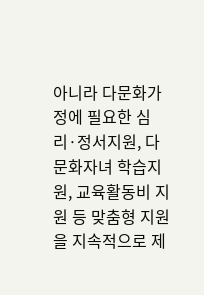아니라 다문화가정에 필요한 심리·정서지원, 다문화자녀 학습지원, 교육활동비 지원 등 맞춤형 지원을 지속적으로 제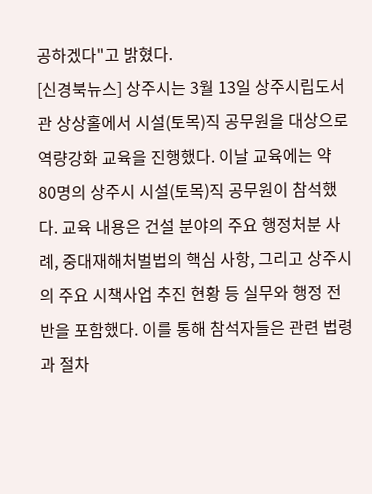공하겠다"고 밝혔다.
[신경북뉴스] 상주시는 3월 13일 상주시립도서관 상상홀에서 시설(토목)직 공무원을 대상으로 역량강화 교육을 진행했다. 이날 교육에는 약 80명의 상주시 시설(토목)직 공무원이 참석했다. 교육 내용은 건설 분야의 주요 행정처분 사례, 중대재해처벌법의 핵심 사항, 그리고 상주시의 주요 시책사업 추진 현황 등 실무와 행정 전반을 포함했다. 이를 통해 참석자들은 관련 법령과 절차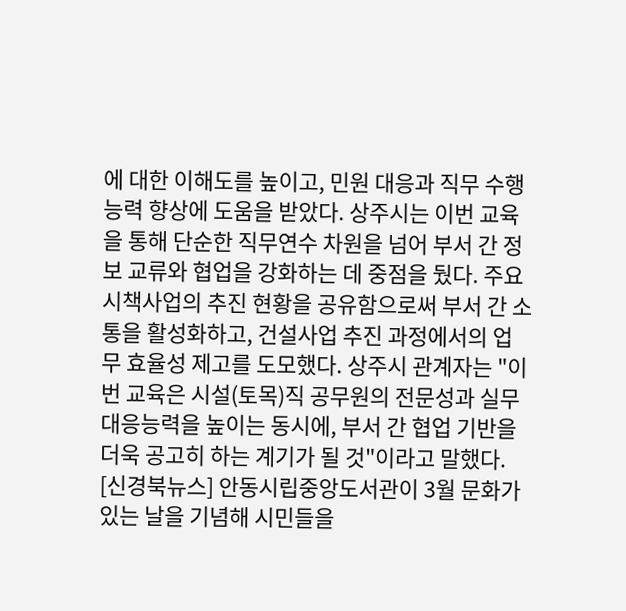에 대한 이해도를 높이고, 민원 대응과 직무 수행 능력 향상에 도움을 받았다. 상주시는 이번 교육을 통해 단순한 직무연수 차원을 넘어 부서 간 정보 교류와 협업을 강화하는 데 중점을 뒀다. 주요 시책사업의 추진 현황을 공유함으로써 부서 간 소통을 활성화하고, 건설사업 추진 과정에서의 업무 효율성 제고를 도모했다. 상주시 관계자는 "이번 교육은 시설(토목)직 공무원의 전문성과 실무 대응능력을 높이는 동시에, 부서 간 협업 기반을 더욱 공고히 하는 계기가 될 것"이라고 말했다.
[신경북뉴스] 안동시립중앙도서관이 3월 문화가 있는 날을 기념해 시민들을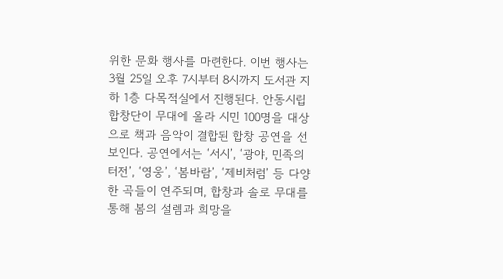위한 문화 행사를 마련한다. 이번 행사는 3월 25일 오후 7시부터 8시까지 도서관 지하 1층 다목적실에서 진행된다. 안동시립합창단이 무대에 올라 시민 100명을 대상으로 책과 음악이 결합된 합창 공연을 선보인다. 공연에서는 ‘서시’, ‘광야, 민족의 터전’, ‘영웅’, ‘봄바람’, ‘제비처럼’ 등 다양한 곡들이 연주되며, 합창과 솔로 무대를 통해 봄의 설렘과 희망을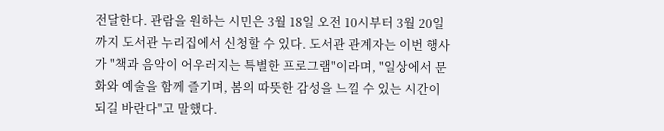전달한다. 관람을 원하는 시민은 3월 18일 오전 10시부터 3월 20일까지 도서관 누리집에서 신청할 수 있다. 도서관 관계자는 이번 행사가 "책과 음악이 어우러지는 특별한 프로그램"이라며, "일상에서 문화와 예술을 함께 즐기며, 봄의 따뜻한 감성을 느낄 수 있는 시간이 되길 바란다"고 말했다.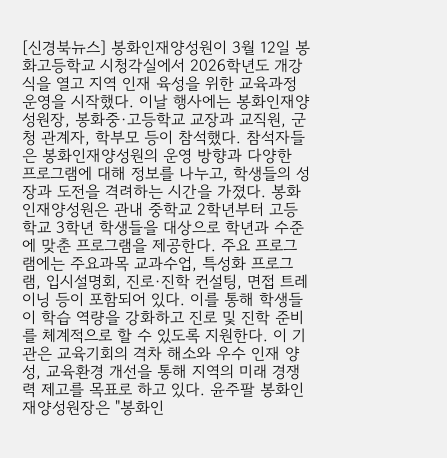[신경북뉴스] 봉화인재양성원이 3월 12일 봉화고등학교 시청각실에서 2026학년도 개강식을 열고 지역 인재 육성을 위한 교육과정 운영을 시작했다. 이날 행사에는 봉화인재양성원장, 봉화중·고등학교 교장과 교직원, 군청 관계자, 학부모 등이 참석했다. 참석자들은 봉화인재양성원의 운영 방향과 다양한 프로그램에 대해 정보를 나누고, 학생들의 성장과 도전을 격려하는 시간을 가졌다. 봉화인재양성원은 관내 중학교 2학년부터 고등학교 3학년 학생들을 대상으로 학년과 수준에 맞춘 프로그램을 제공한다. 주요 프로그램에는 주요과목 교과수업, 특성화 프로그램, 입시설명회, 진로·진학 컨설팅, 면접 트레이닝 등이 포함되어 있다. 이를 통해 학생들이 학습 역량을 강화하고 진로 및 진학 준비를 체계적으로 할 수 있도록 지원한다. 이 기관은 교육기회의 격차 해소와 우수 인재 양성, 교육환경 개선을 통해 지역의 미래 경쟁력 제고를 목표로 하고 있다. 윤주팔 봉화인재양성원장은 "봉화인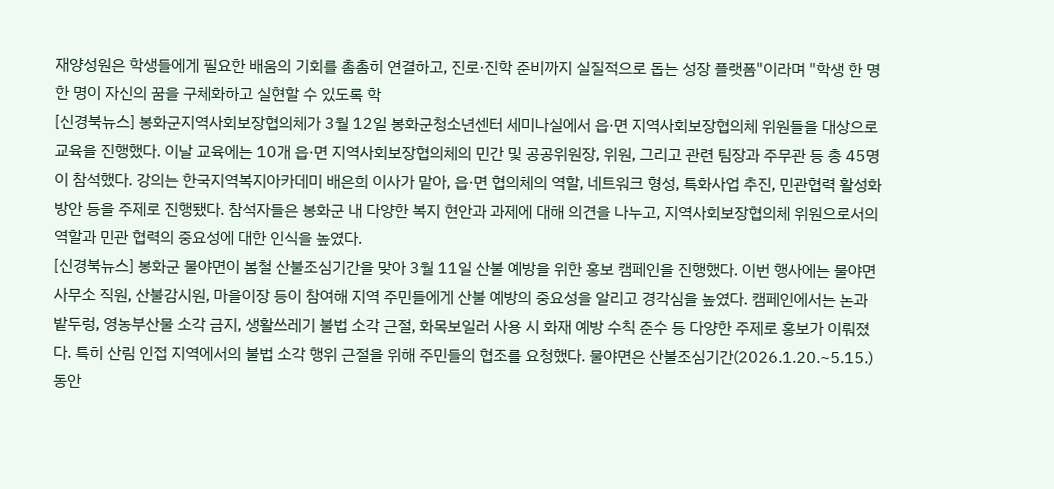재양성원은 학생들에게 필요한 배움의 기회를 촘촘히 연결하고, 진로·진학 준비까지 실질적으로 돕는 성장 플랫폼"이라며 "학생 한 명 한 명이 자신의 꿈을 구체화하고 실현할 수 있도록 학
[신경북뉴스] 봉화군지역사회보장협의체가 3월 12일 봉화군청소년센터 세미나실에서 읍·면 지역사회보장협의체 위원들을 대상으로 교육을 진행했다. 이날 교육에는 10개 읍·면 지역사회보장협의체의 민간 및 공공위원장, 위원, 그리고 관련 팀장과 주무관 등 총 45명이 참석했다. 강의는 한국지역복지아카데미 배은희 이사가 맡아, 읍·면 협의체의 역할, 네트워크 형성, 특화사업 추진, 민관협력 활성화 방안 등을 주제로 진행됐다. 참석자들은 봉화군 내 다양한 복지 현안과 과제에 대해 의견을 나누고, 지역사회보장협의체 위원으로서의 역할과 민관 협력의 중요성에 대한 인식을 높였다.
[신경북뉴스] 봉화군 물야면이 봄철 산불조심기간을 맞아 3월 11일 산불 예방을 위한 홍보 캠페인을 진행했다. 이번 행사에는 물야면사무소 직원, 산불감시원, 마을이장 등이 참여해 지역 주민들에게 산불 예방의 중요성을 알리고 경각심을 높였다. 캠페인에서는 논과 밭두렁, 영농부산물 소각 금지, 생활쓰레기 불법 소각 근절, 화목보일러 사용 시 화재 예방 수칙 준수 등 다양한 주제로 홍보가 이뤄졌다. 특히 산림 인접 지역에서의 불법 소각 행위 근절을 위해 주민들의 협조를 요청했다. 물야면은 산불조심기간(2026.1.20.~5.15.) 동안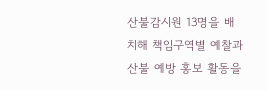산불감시원 13명을 배치해 책임구역별 예찰과 산불 예방 홍보 활동을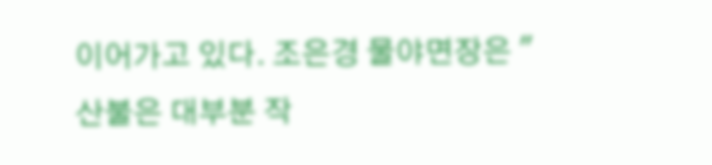이어가고 있다. 조은경 물야면장은 "산불은 대부분 작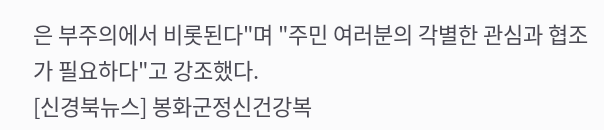은 부주의에서 비롯된다"며 "주민 여러분의 각별한 관심과 협조가 필요하다"고 강조했다.
[신경북뉴스] 봉화군정신건강복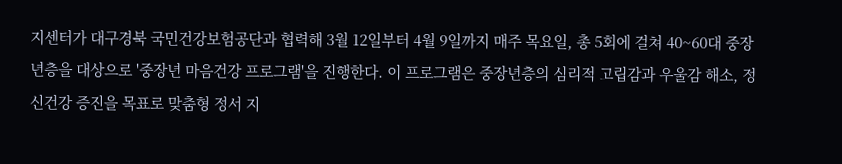지센터가 대구경북 국민건강보험공단과 협력해 3월 12일부터 4월 9일까지 매주 목요일, 총 5회에 걸쳐 40~60대 중장년층을 대상으로 '중장년 마음건강 프로그램'을 진행한다. 이 프로그램은 중장년층의 심리적 고립감과 우울감 해소, 정신건강 증진을 목표로 맞춤형 정서 지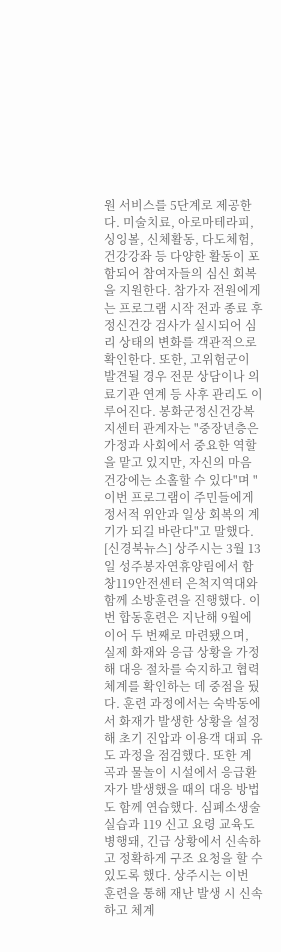원 서비스를 5단계로 제공한다. 미술치료, 아로마테라피, 싱잉볼, 신체활동, 다도체험, 건강강좌 등 다양한 활동이 포함되어 참여자들의 심신 회복을 지원한다. 참가자 전원에게는 프로그램 시작 전과 종료 후 정신건강 검사가 실시되어 심리 상태의 변화를 객관적으로 확인한다. 또한, 고위험군이 발견될 경우 전문 상담이나 의료기관 연계 등 사후 관리도 이루어진다. 봉화군정신건강복지센터 관계자는 "중장년층은 가정과 사회에서 중요한 역할을 맡고 있지만, 자신의 마음 건강에는 소홀할 수 있다"며 "이번 프로그램이 주민들에게 정서적 위안과 일상 회복의 계기가 되길 바란다"고 말했다.
[신경북뉴스] 상주시는 3월 13일 성주봉자연휴양림에서 함창119안전센터 은척지역대와 함께 소방훈련을 진행했다. 이번 합동훈련은 지난해 9월에 이어 두 번째로 마련됐으며, 실제 화재와 응급 상황을 가정해 대응 절차를 숙지하고 협력 체계를 확인하는 데 중점을 뒀다. 훈련 과정에서는 숙박동에서 화재가 발생한 상황을 설정해 초기 진압과 이용객 대피 유도 과정을 점검했다. 또한 계곡과 물놀이 시설에서 응급환자가 발생했을 때의 대응 방법도 함께 연습했다. 심폐소생술 실습과 119 신고 요령 교육도 병행돼, 긴급 상황에서 신속하고 정확하게 구조 요청을 할 수 있도록 했다. 상주시는 이번 훈련을 통해 재난 발생 시 신속하고 체계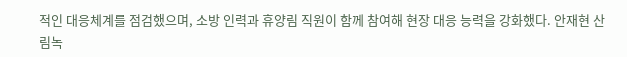적인 대응체계를 점검했으며, 소방 인력과 휴양림 직원이 함께 참여해 현장 대응 능력을 강화했다. 안재현 산림녹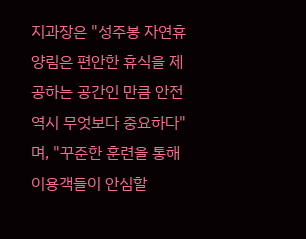지과장은 "성주봉 자연휴양림은 편안한 휴식을 제공하는 공간인 만큼 안전 역시 무엇보다 중요하다"며, "꾸준한 훈련을 통해 이용객들이 안심할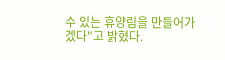수 있는 휴양림을 만들어가겠다"고 밝혔다.